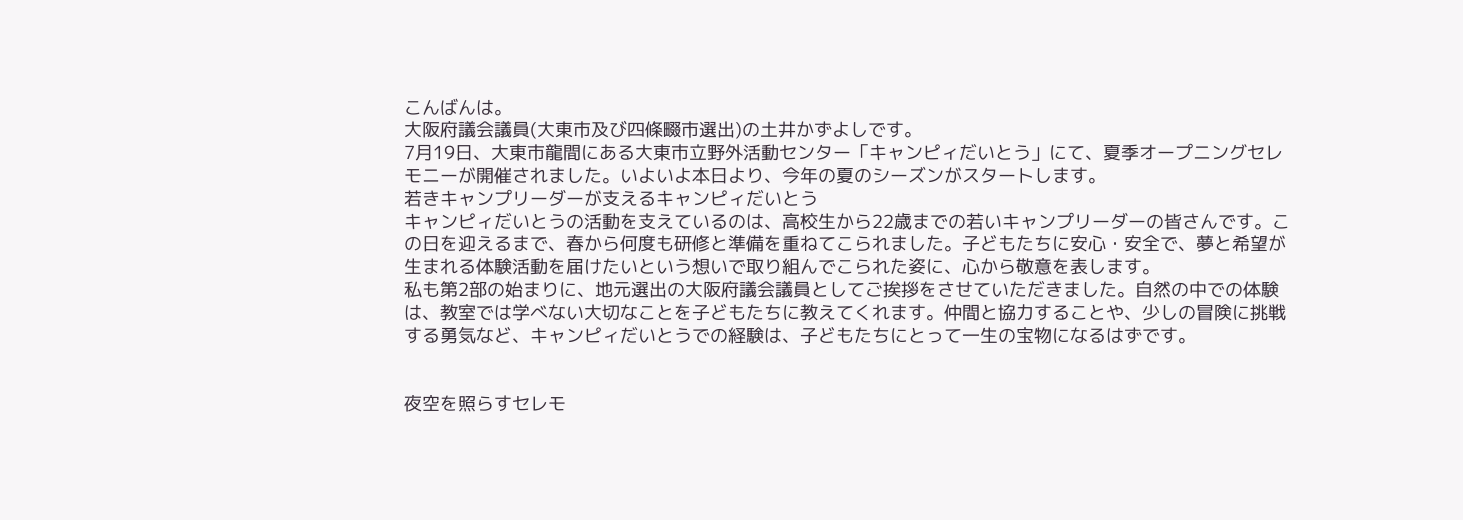こんばんは。
大阪府議会議員(大東市及び四條畷市選出)の土井かずよしです。
7月19日、大東市龍間にある大東市立野外活動センター「キャンピィだいとう」にて、夏季オープニングセレモニーが開催されました。いよいよ本日より、今年の夏のシーズンがスタートします。
若きキャンプリーダーが支えるキャンピィだいとう
キャンピィだいとうの活動を支えているのは、高校生から22歳までの若いキャンプリーダーの皆さんです。この日を迎えるまで、春から何度も研修と準備を重ねてこられました。子どもたちに安心・安全で、夢と希望が生まれる体験活動を届けたいという想いで取り組んでこられた姿に、心から敬意を表します。
私も第2部の始まりに、地元選出の大阪府議会議員としてご挨拶をさせていただきました。自然の中での体験は、教室では学べない大切なことを子どもたちに教えてくれます。仲間と協力することや、少しの冒険に挑戦する勇気など、キャンピィだいとうでの経験は、子どもたちにとって一生の宝物になるはずです。


夜空を照らすセレモ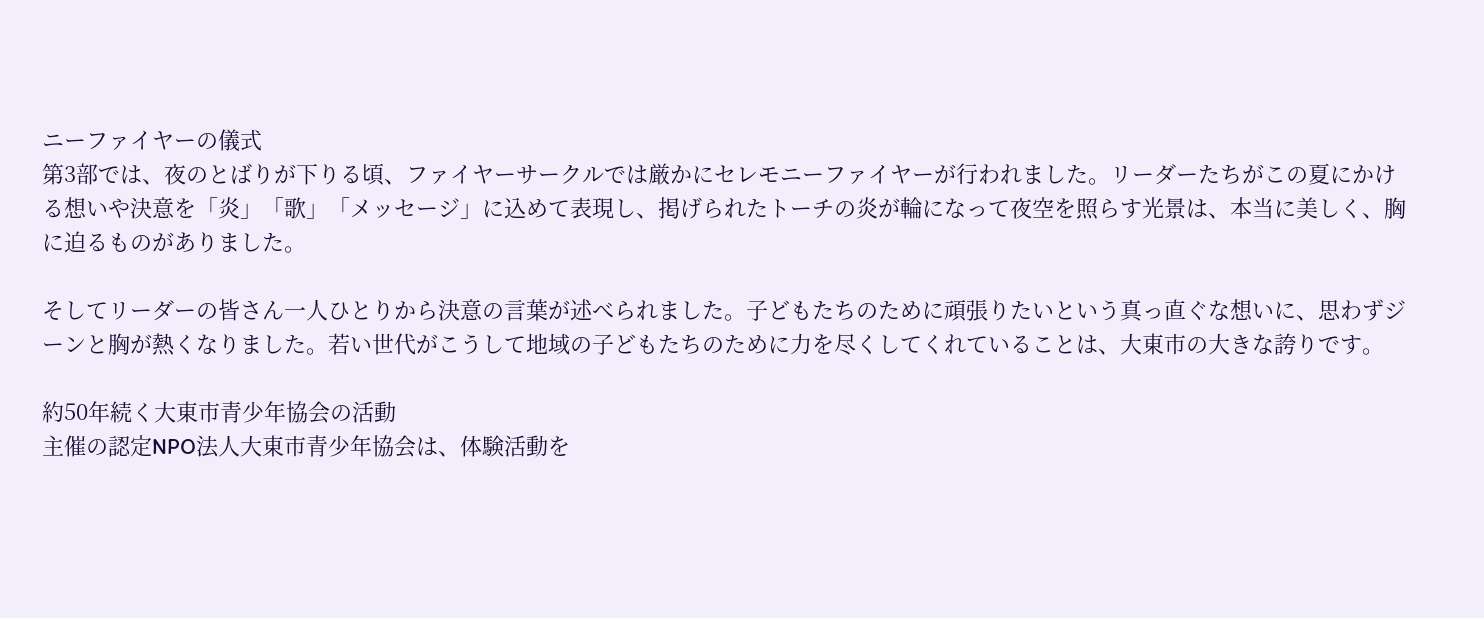ニーファイヤーの儀式
第3部では、夜のとばりが下りる頃、ファイヤーサークルでは厳かにセレモニーファイヤーが行われました。リーダーたちがこの夏にかける想いや決意を「炎」「歌」「メッセージ」に込めて表現し、掲げられたトーチの炎が輪になって夜空を照らす光景は、本当に美しく、胸に迫るものがありました。

そしてリーダーの皆さん一人ひとりから決意の言葉が述べられました。子どもたちのために頑張りたいという真っ直ぐな想いに、思わずジーンと胸が熱くなりました。若い世代がこうして地域の子どもたちのために力を尽くしてくれていることは、大東市の大きな誇りです。

約50年続く大東市青少年協会の活動
主催の認定NPO法人大東市青少年協会は、体験活動を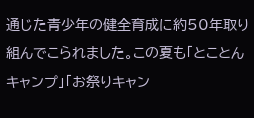通じた青少年の健全育成に約50年取り組んでこられました。この夏も「とことんキャンプ」「お祭りキャン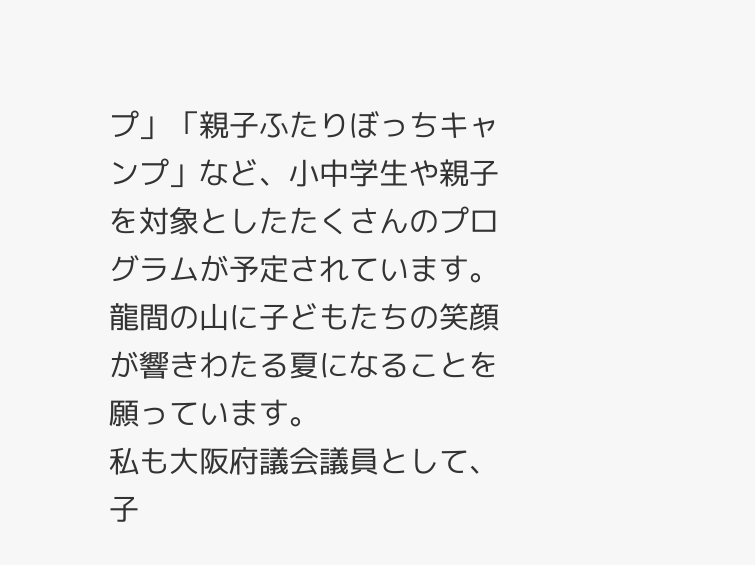プ」「親子ふたりぼっちキャンプ」など、小中学生や親子を対象としたたくさんのプログラムが予定されています。龍間の山に子どもたちの笑顔が響きわたる夏になることを願っています。
私も大阪府議会議員として、子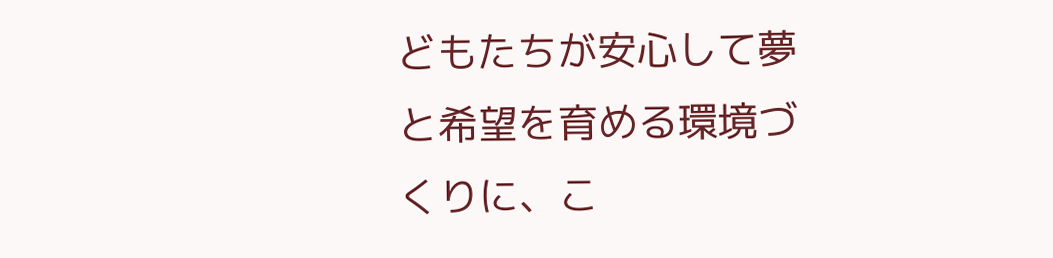どもたちが安心して夢と希望を育める環境づくりに、こ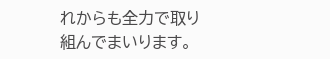れからも全力で取り組んでまいります。